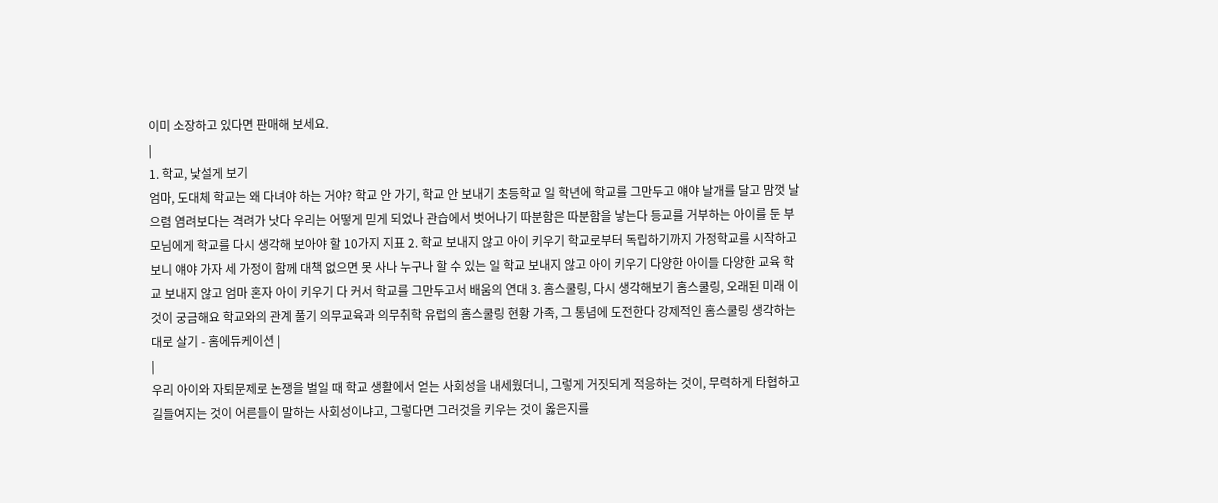이미 소장하고 있다면 판매해 보세요.
|
1. 학교, 낯설게 보기
엄마, 도대체 학교는 왜 다녀야 하는 거야? 학교 안 가기, 학교 안 보내기 초등학교 일 학년에 학교를 그만두고 얘야 날개를 달고 맘껏 날으렴 염려보다는 격려가 낫다 우리는 어떻게 믿게 되었나 관습에서 벗어나기 따분함은 따분함을 낳는다 등교를 거부하는 아이를 둔 부모님에게 학교를 다시 생각해 보아야 할 10가지 지표 2. 학교 보내지 않고 아이 키우기 학교로부터 독립하기까지 가정학교를 시작하고 보니 얘야 가자 세 가정이 함께 대책 없으면 못 사나 누구나 할 수 있는 일 학교 보내지 않고 아이 키우기 다양한 아이들 다양한 교육 학교 보내지 않고 엄마 혼자 아이 키우기 다 커서 학교를 그만두고서 배움의 연대 3. 홈스쿨링, 다시 생각해보기 홈스쿨링, 오래된 미래 이것이 궁금해요 학교와의 관계 풀기 의무교육과 의무취학 유럽의 홈스쿨링 현황 가족, 그 통념에 도전한다 강제적인 홈스쿨링 생각하는 대로 살기 - 홈에듀케이션 |
|
우리 아이와 자퇴문제로 논쟁을 벌일 때 학교 생활에서 얻는 사회성을 내세웠더니, 그렇게 거짓되게 적응하는 것이, 무력하게 타협하고 길들여지는 것이 어른들이 말하는 사회성이냐고, 그렇다면 그러것을 키우는 것이 옳은지를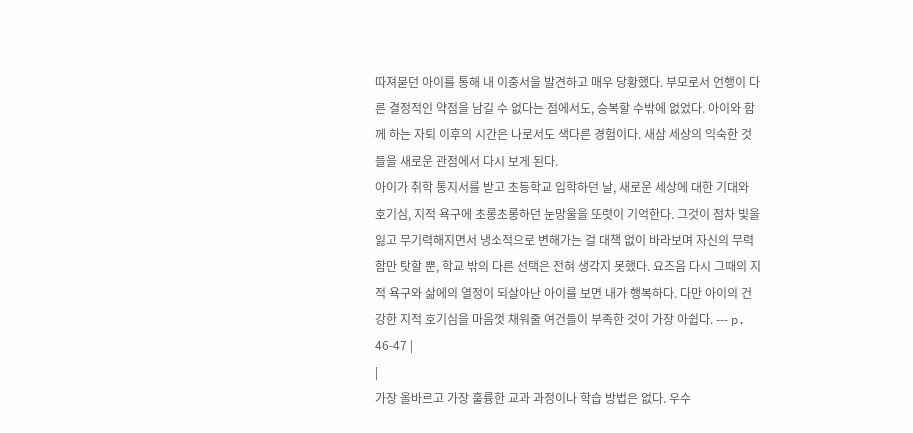따져묻던 아이를 통해 내 이중서을 발견하고 매우 당황했다. 부모로서 언행이 다른 결정적인 약점을 남길 수 없다는 점에서도, 승복할 수밖에 없었다. 아이와 함께 하는 자퇴 이후의 시간은 나로서도 색다른 경험이다. 새삼 세상의 익숙한 것들을 새로운 관점에서 다시 보게 된다.
아이가 취학 통지서를 받고 초등학교 입학하던 날, 새로운 세상에 대한 기대와 호기심, 지적 욕구에 초롱초롱하던 눈망울을 또렷이 기억한다. 그것이 점차 빛을 잃고 무기력해지면서 냉소적으로 변해가는 걸 대책 없이 바라보며 자신의 무력함만 탓할 뿐, 학교 밖의 다른 선택은 전혀 생각지 못했다. 요즈음 다시 그때의 지적 욕구와 삶에의 열정이 되살아난 아이를 보면 내가 행복하다. 다만 아이의 건강한 지적 호기심을 마음껏 채워줄 여건들이 부족한 것이 가장 아쉽다. --- p. 46-47 |
|
가장 올바르고 가장 훌륭한 교과 과정이나 학습 방법은 없다. 우수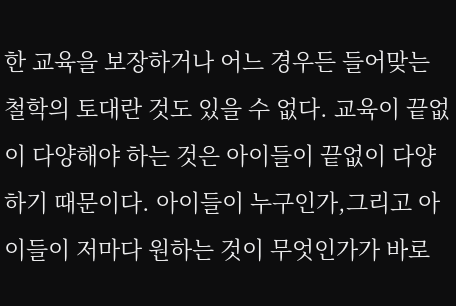한 교육을 보장하거나 어느 경우든 들어맞는 철학의 토대란 것도 있을 수 없다. 교육이 끝없이 다양해야 하는 것은 아이들이 끝없이 다양하기 때문이다. 아이들이 누구인가,그리고 아이들이 저마다 원하는 것이 무엇인가가 바로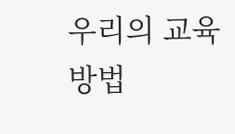우리의 교육 방법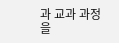과 교과 과정을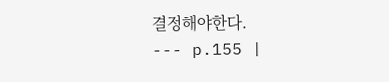결정해야한다.
--- p.155 |